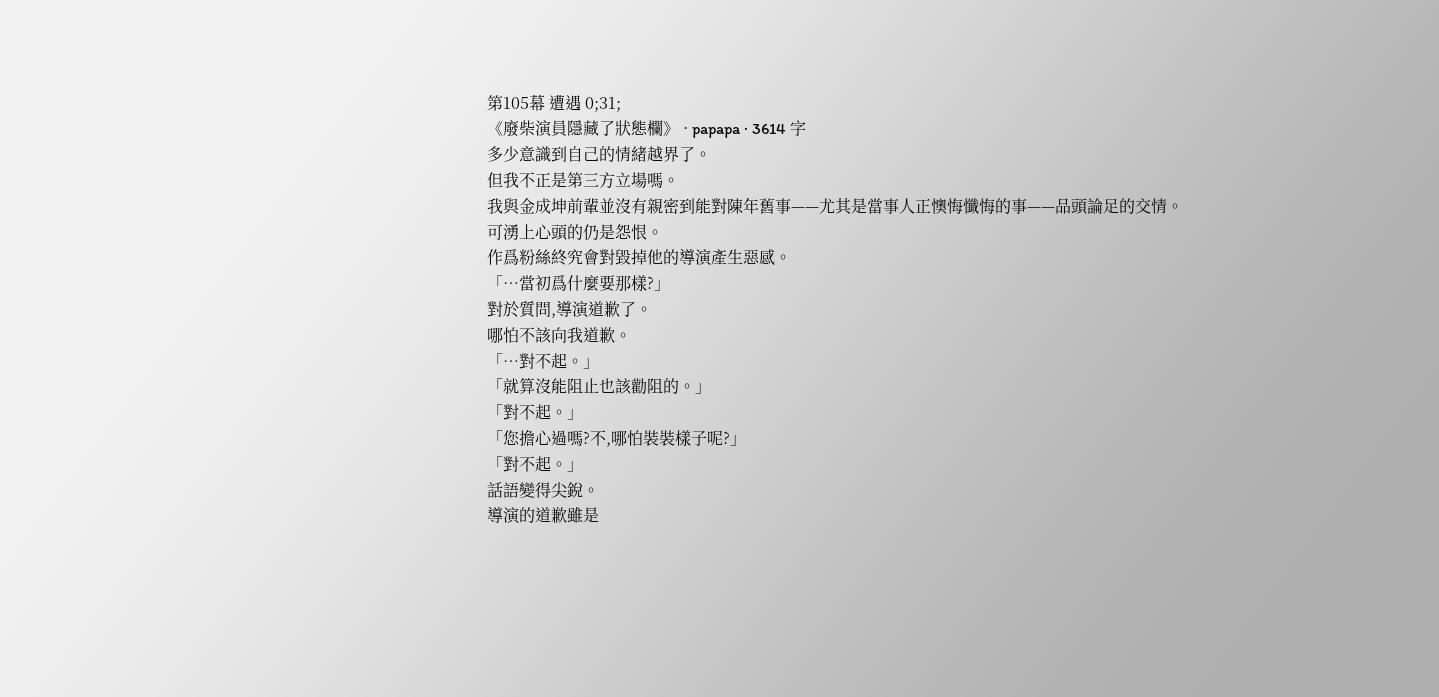第105幕 遭遇 0;31;
《廢柴演員隱藏了狀態欄》 · papapa · 3614 字
多少意識到自己的情緒越界了。
但我不正是第三方立場嗎。
我與金成坤前輩並沒有親密到能對陳年舊事——尤其是當事人正懊悔懺悔的事——品頭論足的交情。
可湧上心頭的仍是怨恨。
作爲粉絲終究會對毀掉他的導演產生惡感。
「…當初爲什麼要那樣?」
對於質問,導演道歉了。
哪怕不該向我道歉。
「…對不起。」
「就算沒能阻止也該勸阻的。」
「對不起。」
「您擔心過嗎?不,哪怕裝裝樣子呢?」
「對不起。」
話語變得尖銳。
導演的道歉雖是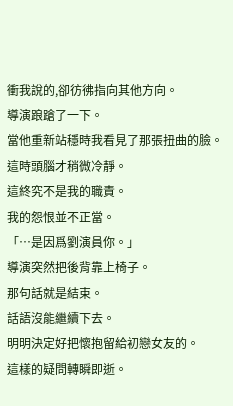衝我說的,卻彷彿指向其他方向。
導演踉蹌了一下。
當他重新站穩時我看見了那張扭曲的臉。
這時頭腦才稍微冷靜。
這終究不是我的職責。
我的怨恨並不正當。
「…是因爲劉演員你。」
導演突然把後背靠上椅子。
那句話就是結束。
話語沒能繼續下去。
明明決定好把懷抱留給初戀女友的。
這樣的疑問轉瞬即逝。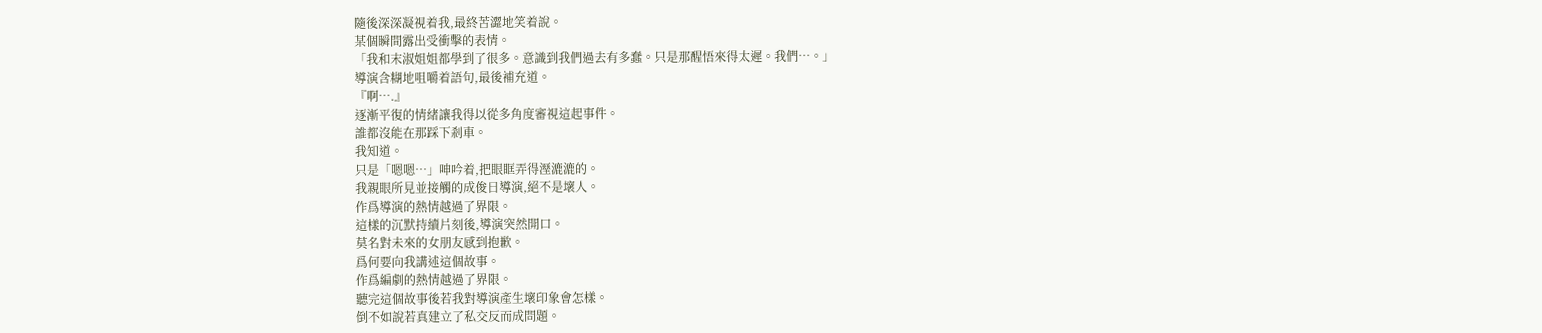隨後深深凝視着我,最終苦澀地笑着說。
某個瞬間露出受衝擊的表情。
「我和末淑姐姐都學到了很多。意識到我們過去有多蠢。只是那醒悟來得太遲。我們…。」
導演含糊地咀嚼着語句,最後補充道。
『啊….』
逐漸平復的情緒讓我得以從多角度審視這起事件。
誰都沒能在那踩下剎車。
我知道。
只是「嗯嗯…」呻吟着,把眼眶弄得溼漉漉的。
我親眼所見並接觸的成俊日導演,絕不是壞人。
作爲導演的熱情越過了界限。
這樣的沉默持續片刻後,導演突然開口。
莫名對未來的女朋友感到抱歉。
爲何要向我講述這個故事。
作爲編劇的熱情越過了界限。
聽完這個故事後若我對導演產生壞印象會怎樣。
倒不如說若真建立了私交反而成問題。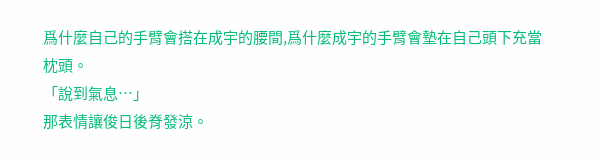爲什麼自己的手臂會搭在成宇的腰間,爲什麼成宇的手臂會墊在自己頭下充當枕頭。
「說到氣息…」
那表情讓俊日後脊發涼。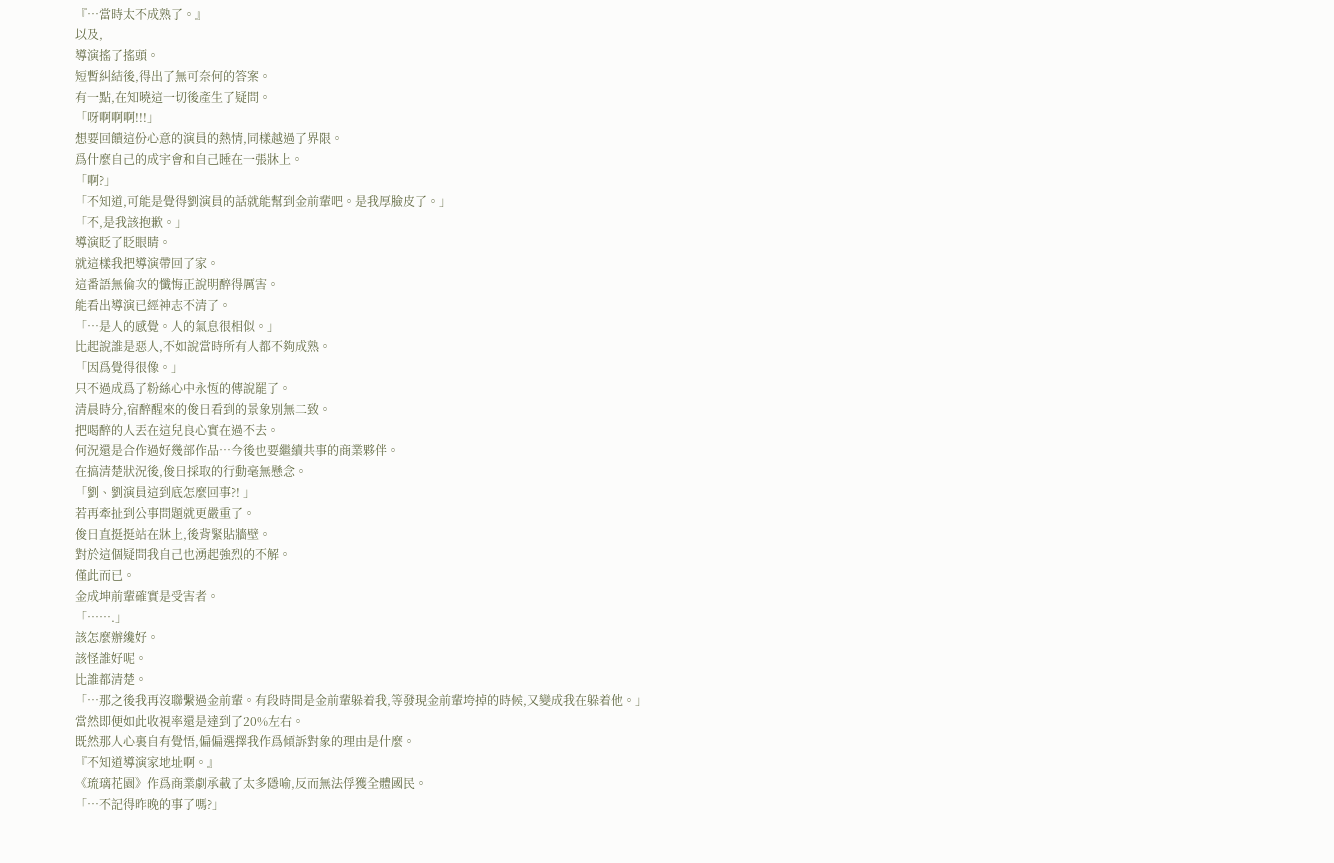『…當時太不成熟了。』
以及,
導演搖了搖頭。
短暫糾結後,得出了無可奈何的答案。
有一點,在知曉這一切後產生了疑問。
「呀啊啊啊!!!」
想要回饋這份心意的演員的熱情,同樣越過了界限。
爲什麼自己的成宇會和自己睡在一張牀上。
「啊?」
「不知道,可能是覺得劉演員的話就能幫到金前輩吧。是我厚臉皮了。」
「不,是我該抱歉。」
導演眨了眨眼睛。
就這樣我把導演帶回了家。
這番語無倫次的懺悔正說明醉得厲害。
能看出導演已經神志不清了。
「…是人的感覺。人的氣息很相似。」
比起說誰是惡人,不如說當時所有人都不夠成熟。
「因爲覺得很像。」
只不過成爲了粉絲心中永恆的傳說罷了。
清晨時分,宿醉醒來的俊日看到的景象別無二致。
把喝醉的人丟在這兒良心實在過不去。
何況還是合作過好幾部作品…今後也要繼續共事的商業夥伴。
在搞清楚狀況後,俊日採取的行動毫無懸念。
「劉、劉演員這到底怎麼回事?! 」
若再牽扯到公事問題就更嚴重了。
俊日直挺挺站在牀上,後背緊貼牆壁。
對於這個疑問我自己也湧起強烈的不解。
僅此而已。
金成坤前輩確實是受害者。
「…….」
該怎麼辦纔好。
該怪誰好呢。
比誰都清楚。
「…那之後我再沒聯繫過金前輩。有段時間是金前輩躲着我,等發現金前輩垮掉的時候,又變成我在躲着他。」
當然即便如此收視率還是達到了20%左右。
既然那人心裏自有覺悟,偏偏選擇我作爲傾訴對象的理由是什麼。
『不知道導演家地址啊。』
《琉璃花園》作爲商業劇承載了太多隱喻,反而無法俘獲全體國民。
「…不記得昨晚的事了嗎?」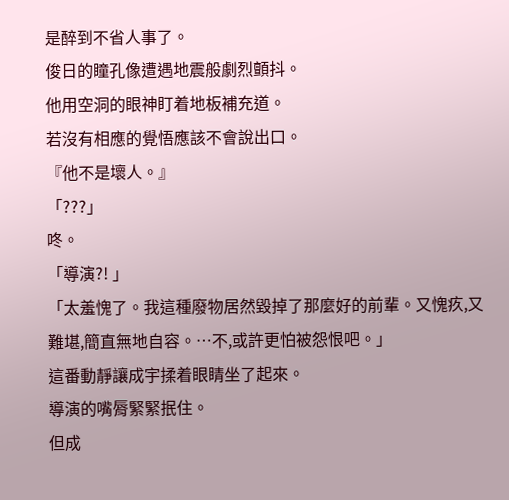是醉到不省人事了。
俊日的瞳孔像遭遇地震般劇烈顫抖。
他用空洞的眼神盯着地板補充道。
若沒有相應的覺悟應該不會說出口。
『他不是壞人。』
「???」
咚。
「導演?! 」
「太羞愧了。我這種廢物居然毀掉了那麼好的前輩。又愧疚,又難堪,簡直無地自容。…不,或許更怕被怨恨吧。」
這番動靜讓成宇揉着眼睛坐了起來。
導演的嘴脣緊緊抿住。
但成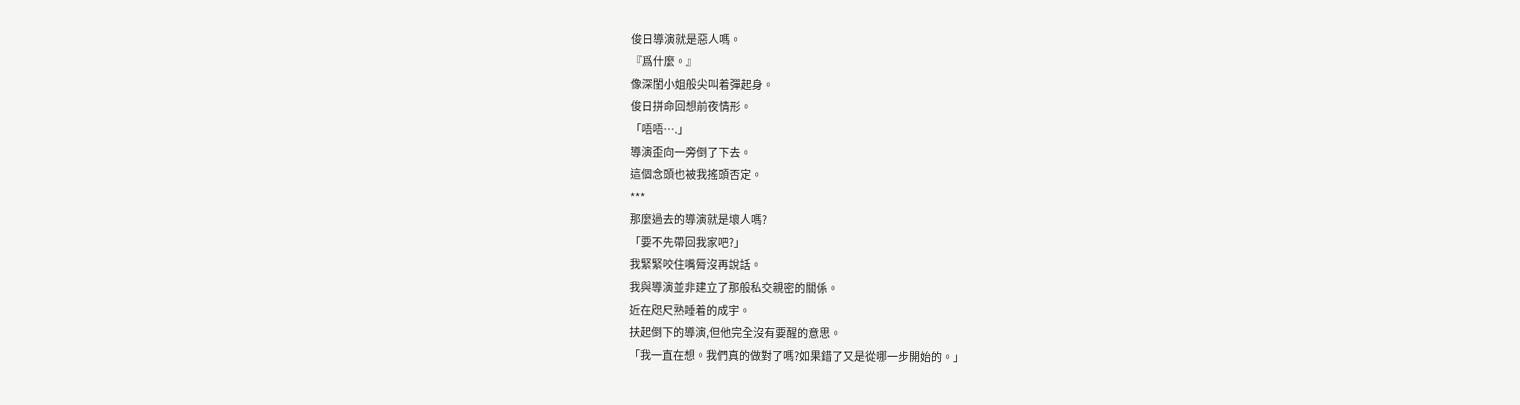俊日導演就是惡人嗎。
『爲什麼。』
像深閨小姐般尖叫着彈起身。
俊日拼命回想前夜情形。
「唔唔….」
導演歪向一旁倒了下去。
這個念頭也被我搖頭否定。
***
那麼過去的導演就是壞人嗎?
「要不先帶回我家吧?」
我緊緊咬住嘴脣沒再說話。
我與導演並非建立了那般私交親密的關係。
近在咫尺熟睡着的成宇。
扶起倒下的導演,但他完全沒有要醒的意思。
「我一直在想。我們真的做對了嗎?如果錯了又是從哪一步開始的。」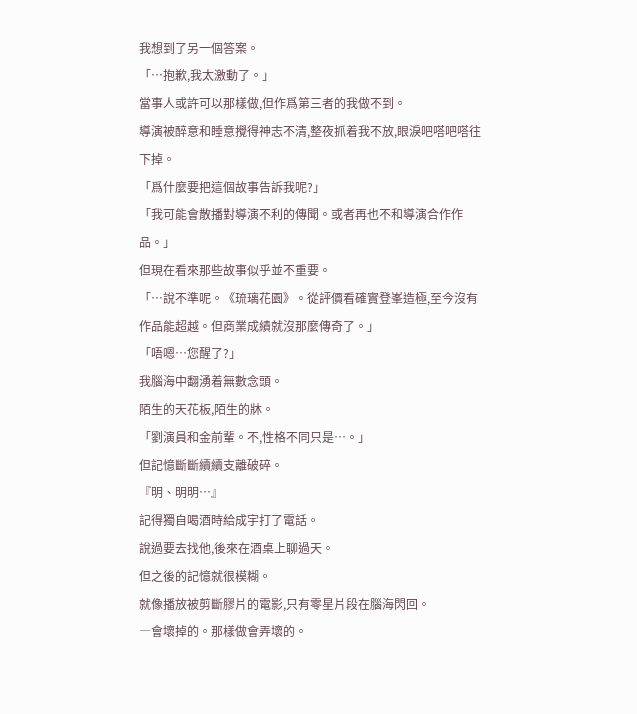我想到了另一個答案。
「…抱歉,我太激動了。」
當事人或許可以那樣做,但作爲第三者的我做不到。
導演被醉意和睡意攪得神志不清,整夜抓着我不放,眼淚吧嗒吧嗒往下掉。
「爲什麼要把這個故事告訴我呢?」
「我可能會散播對導演不利的傳聞。或者再也不和導演合作作品。」
但現在看來那些故事似乎並不重要。
「…說不準呢。《琉璃花園》。從評價看確實登峯造極,至今沒有作品能超越。但商業成績就沒那麼傳奇了。」
「唔嗯…您醒了?」
我腦海中翻湧着無數念頭。
陌生的天花板,陌生的牀。
「劉演員和金前輩。不,性格不同只是…。」
但記憶斷斷續續支離破碎。
『明、明明…』
記得獨自喝酒時給成宇打了電話。
說過要去找他,後來在酒桌上聊過天。
但之後的記憶就很模糊。
就像播放被剪斷膠片的電影,只有零星片段在腦海閃回。
―會壞掉的。那樣做會弄壞的。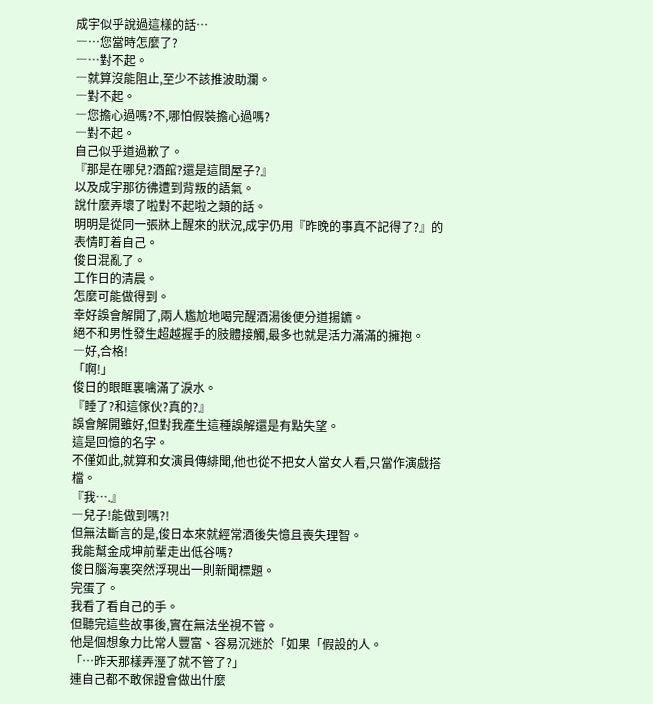成宇似乎說過這樣的話…
―…您當時怎麼了?
―…對不起。
―就算沒能阻止,至少不該推波助瀾。
―對不起。
―您擔心過嗎?不,哪怕假裝擔心過嗎?
―對不起。
自己似乎道過歉了。
『那是在哪兒?酒館?還是這間屋子?』
以及成宇那彷彿遭到背叛的語氣。
說什麼弄壞了啦對不起啦之類的話。
明明是從同一張牀上醒來的狀況,成宇仍用『昨晚的事真不記得了?』的表情盯着自己。
俊日混亂了。
工作日的清晨。
怎麼可能做得到。
幸好誤會解開了,兩人尷尬地喝完醒酒湯後便分道揚鑣。
絕不和男性發生超越握手的肢體接觸,最多也就是活力滿滿的擁抱。
―好,合格!
「啊!」
俊日的眼眶裏噙滿了淚水。
『睡了?和這傢伙?真的?』
誤會解開雖好,但對我產生這種誤解還是有點失望。
這是回憶的名字。
不僅如此,就算和女演員傳緋聞,他也從不把女人當女人看,只當作演戲搭檔。
『我….』
―兒子!能做到嗎?!
但無法斷言的是,俊日本來就經常酒後失憶且喪失理智。
我能幫金成坤前輩走出低谷嗎?
俊日腦海裏突然浮現出一則新聞標題。
完蛋了。
我看了看自己的手。
但聽完這些故事後,實在無法坐視不管。
他是個想象力比常人豐富、容易沉迷於「如果「假設的人。
「…昨天那樣弄溼了就不管了?」
連自己都不敢保證會做出什麼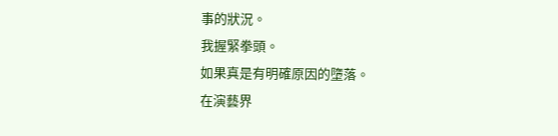事的狀況。
我握緊拳頭。
如果真是有明確原因的墮落。
在演藝界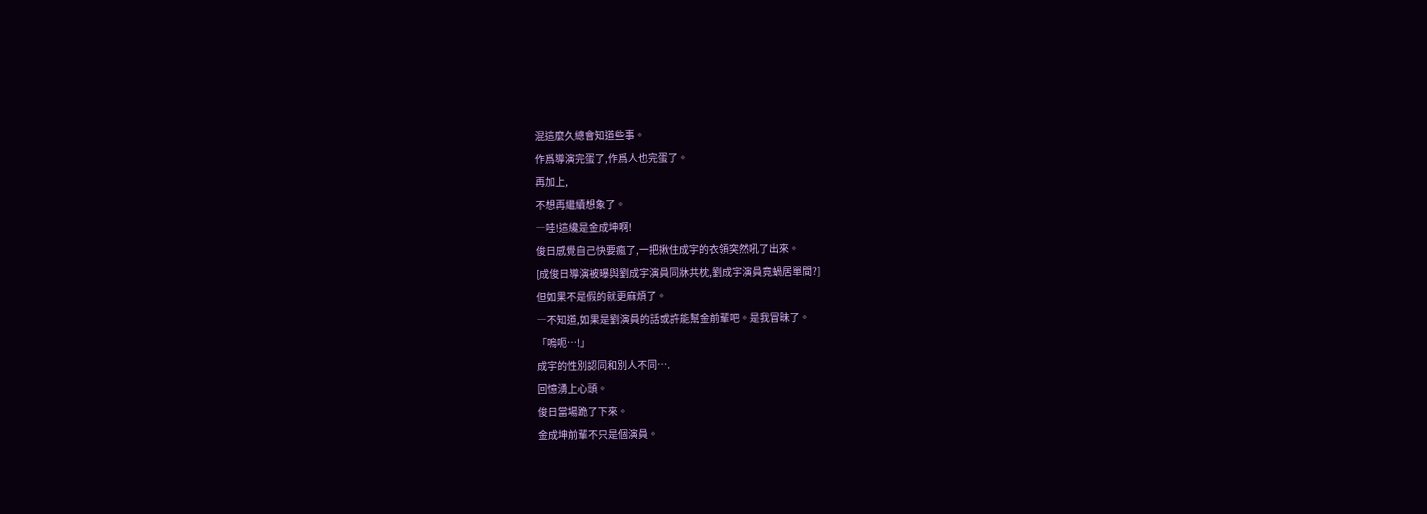混這麼久總會知道些事。
作爲導演完蛋了,作爲人也完蛋了。
再加上,
不想再繼續想象了。
―哇!這纔是金成坤啊!
俊日感覺自己快要瘋了,一把揪住成宇的衣領突然吼了出來。
[成俊日導演被曝與劉成宇演員同牀共枕,劉成宇演員竟蝸居單間?]
但如果不是假的就更麻煩了。
―不知道,如果是劉演員的話或許能幫金前輩吧。是我冒昧了。
「嗚呃…!」
成宇的性別認同和別人不同….
回憶湧上心頭。
俊日當場跪了下來。
金成坤前輩不只是個演員。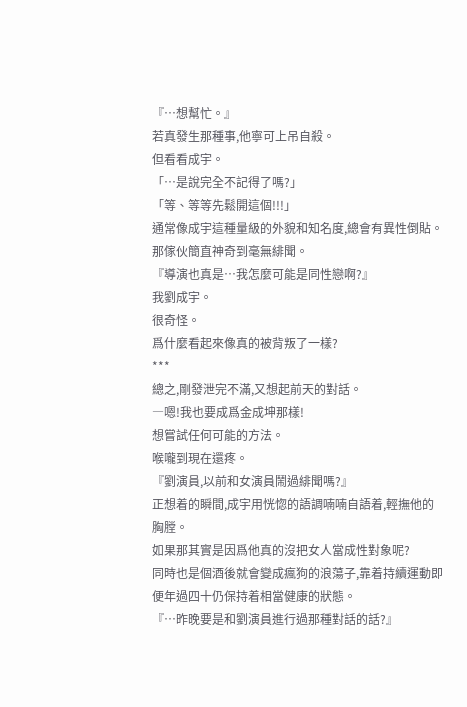『…想幫忙。』
若真發生那種事,他寧可上吊自殺。
但看看成宇。
「…是說完全不記得了嗎?」
「等、等等先鬆開這個!!!」
通常像成宇這種量級的外貌和知名度,總會有異性倒貼。
那傢伙簡直神奇到毫無緋聞。
『導演也真是…我怎麼可能是同性戀啊?』
我劉成宇。
很奇怪。
爲什麼看起來像真的被背叛了一樣?
***
總之,剛發泄完不滿,又想起前天的對話。
―嗯!我也要成爲金成坤那樣!
想嘗試任何可能的方法。
喉嚨到現在還疼。
『劉演員,以前和女演員鬧過緋聞嗎?』
正想着的瞬間,成宇用恍惚的語調喃喃自語着,輕撫他的胸膛。
如果那其實是因爲他真的沒把女人當成性對象呢?
同時也是個酒後就會變成瘋狗的浪蕩子,靠着持續運動即便年過四十仍保持着相當健康的狀態。
『…昨晚要是和劉演員進行過那種對話的話?』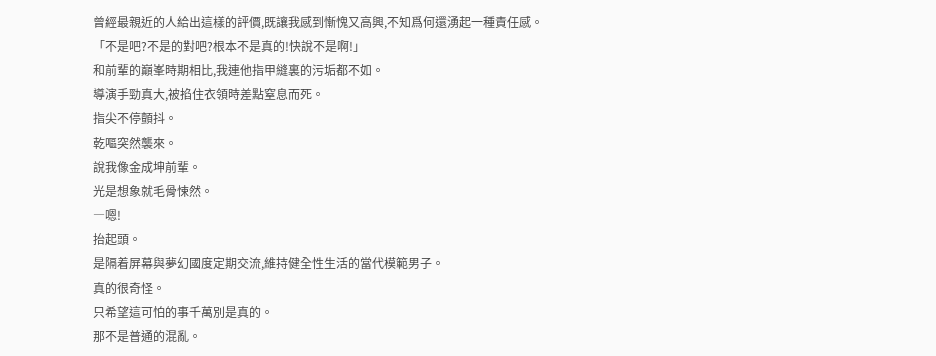曾經最親近的人給出這樣的評價,既讓我感到慚愧又高興,不知爲何還湧起一種責任感。
「不是吧?不是的對吧?根本不是真的!快說不是啊!」
和前輩的巔峯時期相比,我連他指甲縫裏的污垢都不如。
導演手勁真大,被掐住衣領時差點窒息而死。
指尖不停顫抖。
乾嘔突然襲來。
說我像金成坤前輩。
光是想象就毛骨悚然。
―嗯!
抬起頭。
是隔着屏幕與夢幻國度定期交流,維持健全性生活的當代模範男子。
真的很奇怪。
只希望這可怕的事千萬別是真的。
那不是普通的混亂。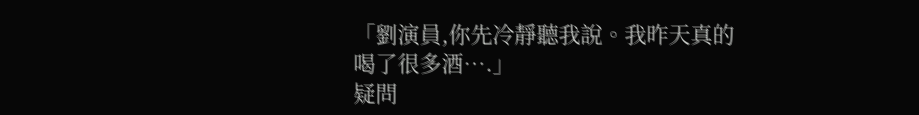「劉演員,你先冷靜聽我說。我昨天真的喝了很多酒….」
疑問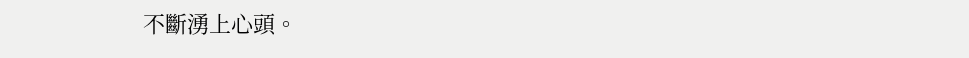不斷湧上心頭。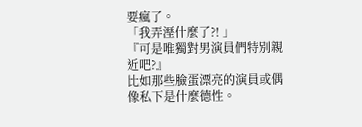要瘋了。
「我弄溼什麼了?! 」
『可是唯獨對男演員們特別親近吧?』
比如那些臉蛋漂亮的演員或偶像私下是什麼德性。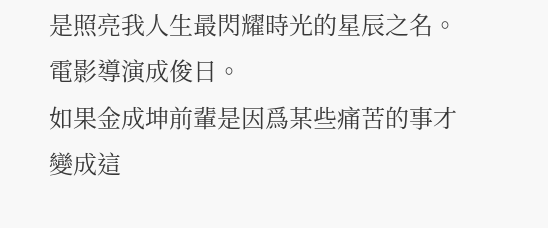是照亮我人生最閃耀時光的星辰之名。
電影導演成俊日。
如果金成坤前輩是因爲某些痛苦的事才變成這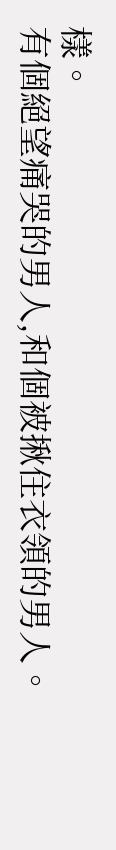樣。
有個絕望痛哭的男人,和個被揪住衣領的男人。